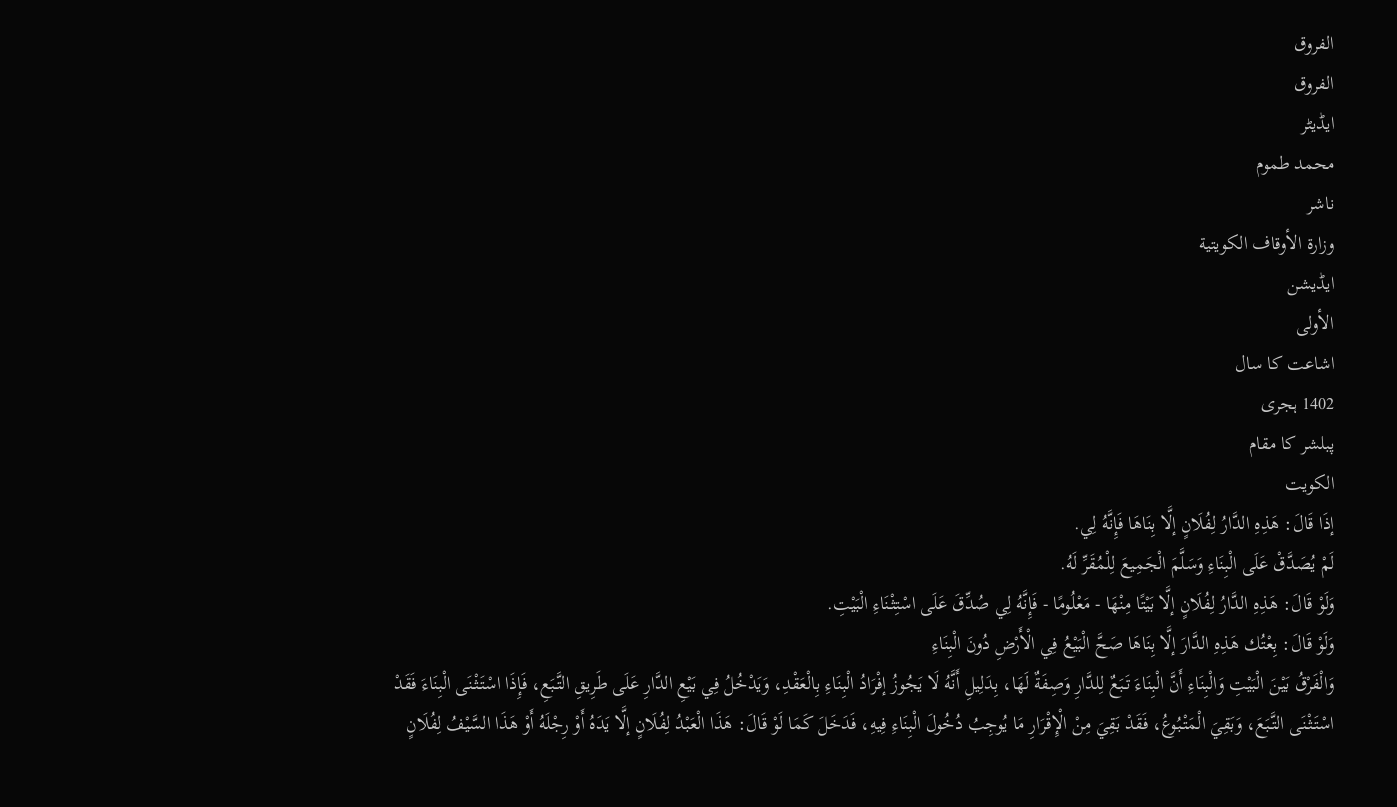الفروق
الفروق
ایڈیٹر
محمد طموم
ناشر
وزارة الأوقاف الكويتية
ایڈیشن
الأولى
اشاعت کا سال
1402 ہجری
پبلشر کا مقام
الكويت
إذَا قَالَ: هَذِهِ الدَّارُ لِفُلَانٍ إلَّا بِنَاهَا فَإِنَّهُ لِي.
لَمْ يُصَدَّقْ عَلَى الْبِنَاءِ وَسَلَّمَ الْجَمِيعَ لِلْمُقَرِّ لَهُ.
وَلَوْ قَالَ: هَذِهِ الدَّارُ لِفُلَانٍ إلَّا بَيْتًا مِنْهَا - مَعْلُومًا - فَإِنَّهُ لِي صُدِّقَ عَلَى اسْتِثْنَاءِ الْبَيْتِ.
وَلَوْ قَالَ: بِعْتُك هَذِهِ الدَّارَ إلَّا بِنَاهَا صَحَّ الْبَيْعُ فِي الْأَرْضِ دُونَ الْبِنَاءِ
وَالْفَرْقُ بَيْنَ الْبَيْتِ وَالْبِنَاءِ أَنَّ الْبِنَاءَ تَبَعٌ لِلدَّارِ وَصِفَةٌ لَهَا، بِدَلِيلِ أَنَّهُ لَا يَجُوزُ إفْرَادُ الْبِنَاءِ بِالْعَقْدِ، وَيَدْخُلُ فِي بَيْعِ الدَّارِ عَلَى طَرِيقِ التَّبَعِ، فَإِذَا اسْتَثْنَى الْبِنَاءَ فَقَدْ اسْتَثْنَى التَّبَعَ، وَبَقِيَ الْمَتْبُوعُ، فَقَدْ بَقِيَ مِنْ الْإِقْرَارِ مَا يُوجِبُ دُخُولَ الْبِنَاءِ فِيهِ، فَدَخَلَ كَمَا لَوْ قَالَ: هَذَا الْعَبْدُ لِفُلَانٍ إلَّا يَدَهُ أَوْ رِجْلَهُ أَوْ هَذَا السَّيْفُ لِفُلَانٍ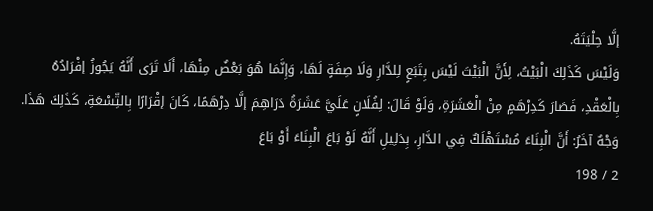إلَّا حِلْيَتَهُ.
وَلَيْسَ كَذَلِكَ الْبَيْتُ، لِأَنَّ الْبَيْتَ لَيْسَ بِتَبَعٍ لِلدَّارِ وَلَا صِفَةٍ لَهَا، وَإِنَّمَا هُوَ بَعْضٌ مِنْهَا، أَلَا تَرَى أَنَّهُ يَجُوزُ إفْرَادُهُ بِالْعَقْدِ، فَصَارَ كَدِرْهَمٍ مِنْ الْعَشَرَةِ، وَلَوْ قَالَ: لِفُلَانٍ عَلَيَّ عَشَرَةُ دَرَاهِمَ إلَّا دِرْهَمًا، كَانَ إقْرَارًا بِالتِّسْعَةِ، كَذَلِكَ هَذَا.
وَجْهٌ آخَرُ: أَنَّ الْبِنَاءَ مُسْتَهْلَكٌ فِي الدَّارِ، بِدَلِيلِ أَنَّهُ لَوْ بَاعَ الْبِنَاءَ أَوْ بَاعَ
2 / 198